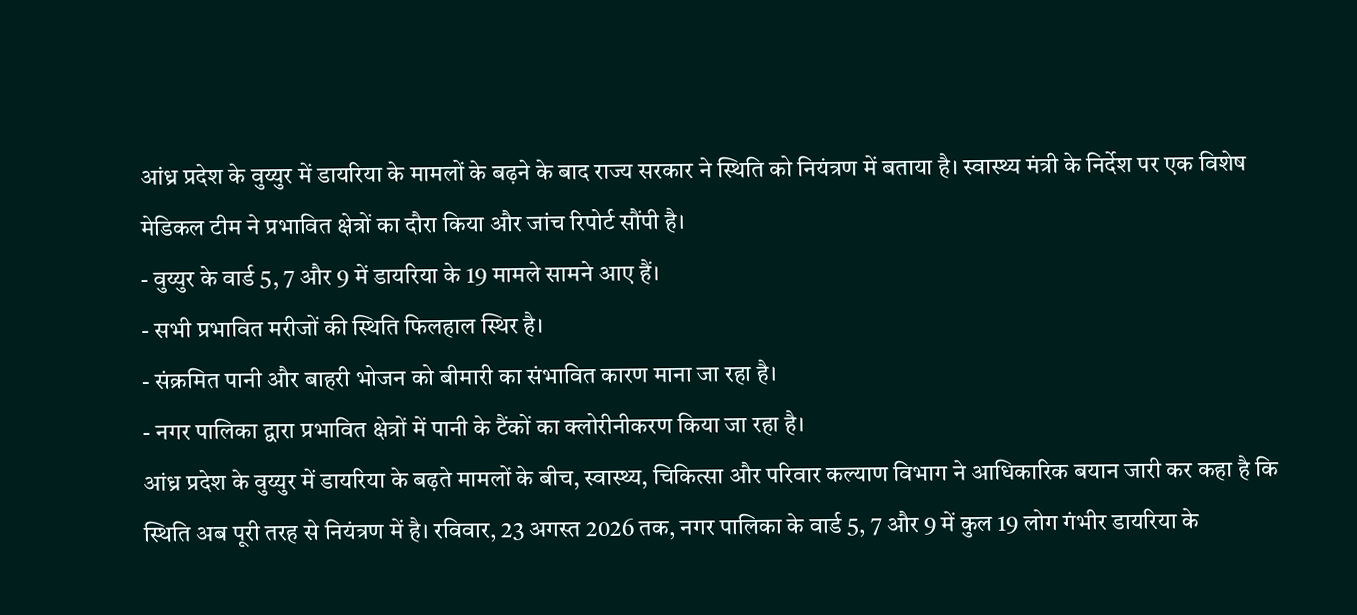आंध्र प्रदेश के वुय्युर में डायरिया के मामलों के बढ़ने के बाद राज्य सरकार ने स्थिति को नियंत्रण में बताया है। स्वास्थ्य मंत्री के निर्देश पर एक विशेष मेडिकल टीम ने प्रभावित क्षेत्रों का दौरा किया और जांच रिपोर्ट सौंपी है।
- वुय्युर के वार्ड 5, 7 और 9 में डायरिया के 19 मामले सामने आए हैं।
- सभी प्रभावित मरीजों की स्थिति फिलहाल स्थिर है।
- संक्रमित पानी और बाहरी भोजन को बीमारी का संभावित कारण माना जा रहा है।
- नगर पालिका द्वारा प्रभावित क्षेत्रों में पानी के टैंकों का क्लोरीनीकरण किया जा रहा है।
आंध्र प्रदेश के वुय्युर में डायरिया के बढ़ते मामलों के बीच, स्वास्थ्य, चिकित्सा और परिवार कल्याण विभाग ने आधिकारिक बयान जारी कर कहा है कि स्थिति अब पूरी तरह से नियंत्रण में है। रविवार, 23 अगस्त 2026 तक, नगर पालिका के वार्ड 5, 7 और 9 में कुल 19 लोग गंभीर डायरिया के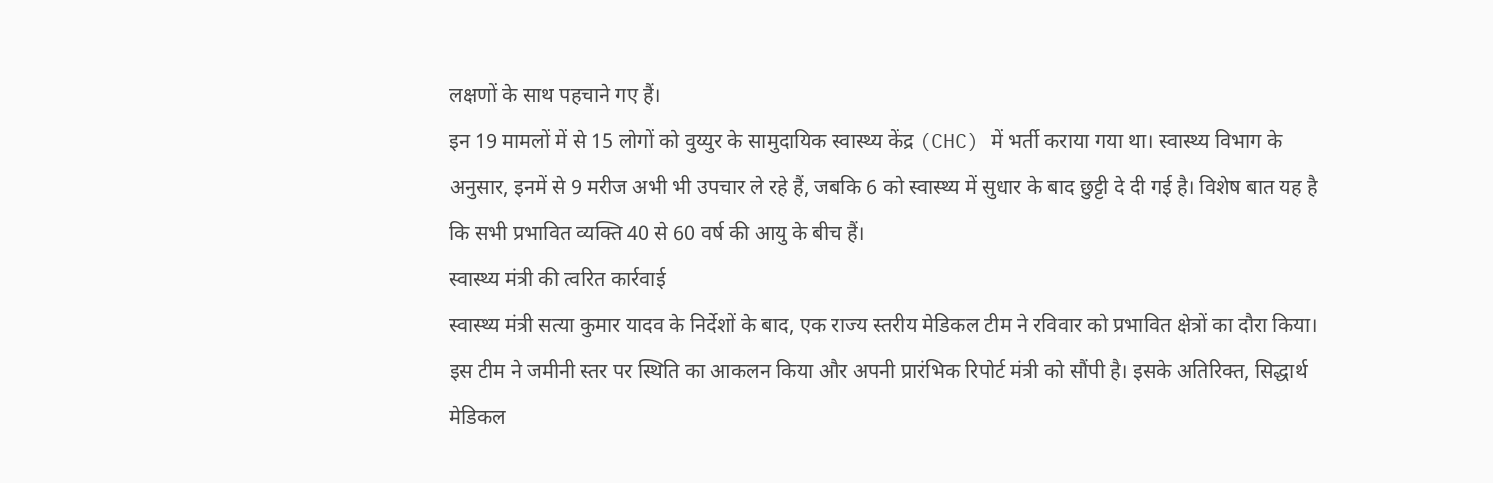लक्षणों के साथ पहचाने गए हैं।
इन 19 मामलों में से 15 लोगों को वुय्युर के सामुदायिक स्वास्थ्य केंद्र (CHC) में भर्ती कराया गया था। स्वास्थ्य विभाग के अनुसार, इनमें से 9 मरीज अभी भी उपचार ले रहे हैं, जबकि 6 को स्वास्थ्य में सुधार के बाद छुट्टी दे दी गई है। विशेष बात यह है कि सभी प्रभावित व्यक्ति 40 से 60 वर्ष की आयु के बीच हैं।
स्वास्थ्य मंत्री की त्वरित कार्रवाई
स्वास्थ्य मंत्री सत्या कुमार यादव के निर्देशों के बाद, एक राज्य स्तरीय मेडिकल टीम ने रविवार को प्रभावित क्षेत्रों का दौरा किया। इस टीम ने जमीनी स्तर पर स्थिति का आकलन किया और अपनी प्रारंभिक रिपोर्ट मंत्री को सौंपी है। इसके अतिरिक्त, सिद्धार्थ मेडिकल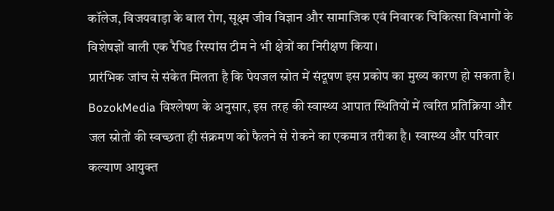कॉलेज, विजयवाड़ा के बाल रोग, सूक्ष्म जीव विज्ञान और सामाजिक एवं निवारक चिकित्सा विभागों के विशेषज्ञों वाली एक रैपिड रिस्पांस टीम ने भी क्षेत्रों का निरीक्षण किया।
प्रारंभिक जांच से संकेत मिलता है कि पेयजल स्रोत में संदूषण इस प्रकोप का मुख्य कारण हो सकता है।
BozokMedia विश्लेषण के अनुसार, इस तरह की स्वास्थ्य आपात स्थितियों में त्वरित प्रतिक्रिया और जल स्रोतों की स्वच्छता ही संक्रमण को फैलने से रोकने का एकमात्र तरीका है। स्वास्थ्य और परिवार कल्याण आयुक्त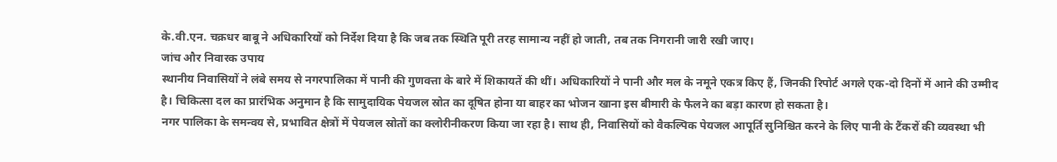के.वी.एन. चक्रधर बाबू ने अधिकारियों को निर्देश दिया है कि जब तक स्थिति पूरी तरह सामान्य नहीं हो जाती, तब तक निगरानी जारी रखी जाए।
जांच और निवारक उपाय
स्थानीय निवासियों ने लंबे समय से नगरपालिका में पानी की गुणवत्ता के बारे में शिकायतें की थीं। अधिकारियों ने पानी और मल के नमूने एकत्र किए हैं, जिनकी रिपोर्ट अगले एक-दो दिनों में आने की उम्मीद है। चिकित्सा दल का प्रारंभिक अनुमान है कि सामुदायिक पेयजल स्रोत का दूषित होना या बाहर का भोजन खाना इस बीमारी के फैलने का बड़ा कारण हो सकता है।
नगर पालिका के समन्वय से, प्रभावित क्षेत्रों में पेयजल स्रोतों का क्लोरीनीकरण किया जा रहा है। साथ ही, निवासियों को वैकल्पिक पेयजल आपूर्ति सुनिश्चित करने के लिए पानी के टैंकरों की व्यवस्था भी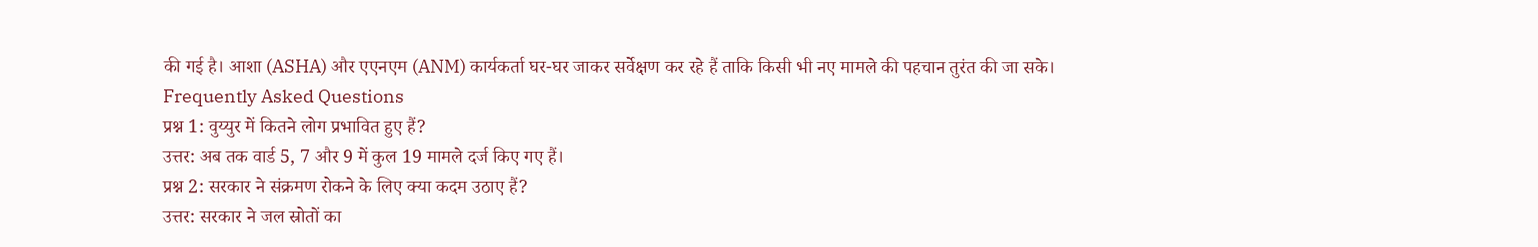की गई है। आशा (ASHA) और एएनएम (ANM) कार्यकर्ता घर-घर जाकर सर्वेक्षण कर रहे हैं ताकि किसी भी नए मामले की पहचान तुरंत की जा सके।
Frequently Asked Questions
प्रश्न 1: वुय्युर में कितने लोग प्रभावित हुए हैं?
उत्तर: अब तक वार्ड 5, 7 और 9 में कुल 19 मामले दर्ज किए गए हैं।
प्रश्न 2: सरकार ने संक्रमण रोकने के लिए क्या कदम उठाए हैं?
उत्तर: सरकार ने जल स्रोतों का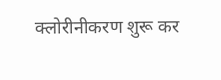क्लोरीनीकरण शुरू कर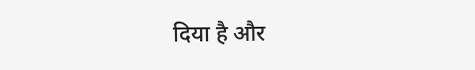दिया है और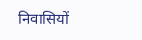निवासियों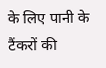के लिए पानी के टैंकरों की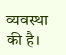व्यवस्था की है।